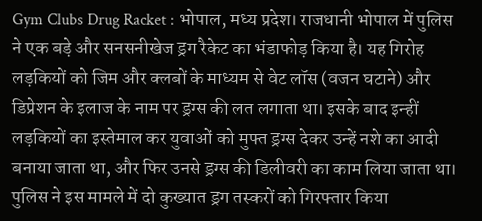Gym Clubs Drug Racket : भोपाल, मध्य प्रदेश। राजधानी भोपाल में पुलिस ने एक बड़े और सनसनीखेज ड्रग रैकेट का भंडाफोड़ किया है। यह गिरोह लड़कियों को जिम और क्लबों के माध्यम से वेट लॉस (वजन घटाने) और डिप्रेशन के इलाज के नाम पर ड्रग्स की लत लगाता था। इसके बाद इन्हीं लड़कियों का इस्तेमाल कर युवाओं को मुफ्त ड्रग्स देकर उन्हें नशे का आदी बनाया जाता था, और फिर उनसे ड्रग्स की डिलीवरी का काम लिया जाता था। पुलिस ने इस मामले में दो कुख्यात ड्रग तस्करों को गिरफ्तार किया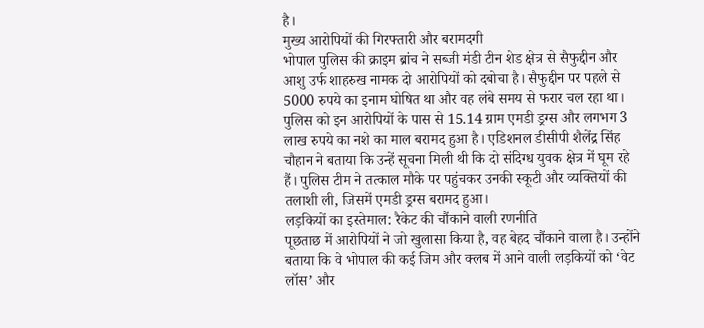है।
मुख्य आरोपियों की गिरफ्तारी और बरामदगी
भोपाल पुलिस की क्राइम ब्रांच ने सब्जी मंडी टीन शेड क्षेत्र से सैफुद्दीन और आशु उर्फ शाहरुख नामक दो आरोपियों को दबोचा है। सैफुद्दीन पर पहले से 5000 रुपये का इनाम घोषित था और वह लंबे समय से फरार चल रहा था। पुलिस को इन आरोपियों के पास से 15.14 ग्राम एमडी ड्रग्स और लगभग 3 लाख रुपये का नशे का माल बरामद हुआ है। एडिशनल डीसीपी शैलेंद्र सिंह चौहान ने बताया कि उन्हें सूचना मिली थी कि दो संदिग्ध युवक क्षेत्र में घूम रहे हैं। पुलिस टीम ने तत्काल मौके पर पहुंचकर उनकी स्कूटी और व्यक्तियों की तलाशी ली, जिसमें एमडी ड्रग्स बरामद हुआ।
लड़कियों का इस्तेमाल: रैकेट की चौंकाने वाली रणनीति
पूछताछ में आरोपियों ने जो खुलासा किया है, वह बेहद चौंकाने वाला है। उन्होंने बताया कि वे भोपाल की कई जिम और क्लब में आने वाली लड़कियों को ‘वेट लॉस’ और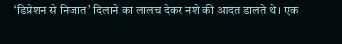‘डिप्रेशन से निजात’ दिलाने का लालच देकर नशे की आदत डालते थे। एक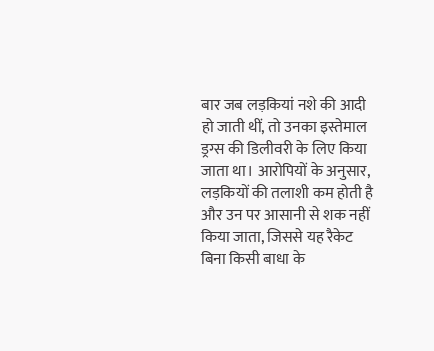बार जब लड़कियां नशे की आदी हो जाती थीं, तो उनका इस्तेमाल ड्रग्स की डिलीवरी के लिए किया जाता था। आरोपियों के अनुसार, लड़कियों की तलाशी कम होती है और उन पर आसानी से शक नहीं किया जाता, जिससे यह रैकेट बिना किसी बाधा के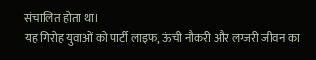संचालित होता था।
यह गिरोह युवाओं को पार्टी लाइफ, ऊंची नौकरी और लग्जरी जीवन का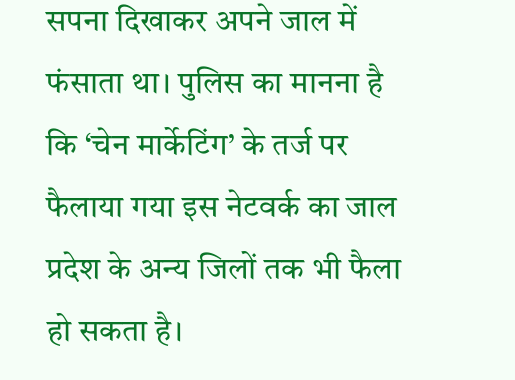सपना दिखाकर अपने जाल में फंसाता था। पुलिस का मानना है कि ‘चेन मार्केटिंग’ के तर्ज पर फैलाया गया इस नेटवर्क का जाल प्रदेश के अन्य जिलों तक भी फैला हो सकता है।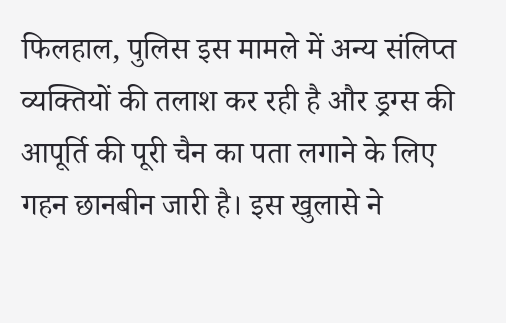फिलहाल, पुलिस इस मामले में अन्य संलिप्त व्यक्तियों की तलाश कर रही है और ड्रग्स की आपूर्ति की पूरी चैन का पता लगाने के लिए गहन छानबीन जारी है। इस खुलासे ने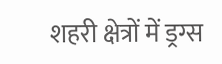शहरी क्षेत्रों में ड्रग्स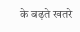के बढ़ते खतरे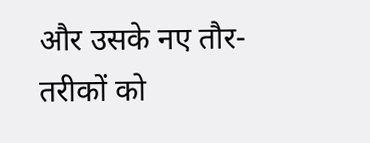और उसके नए तौर-तरीकों को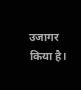उजागर किया है।